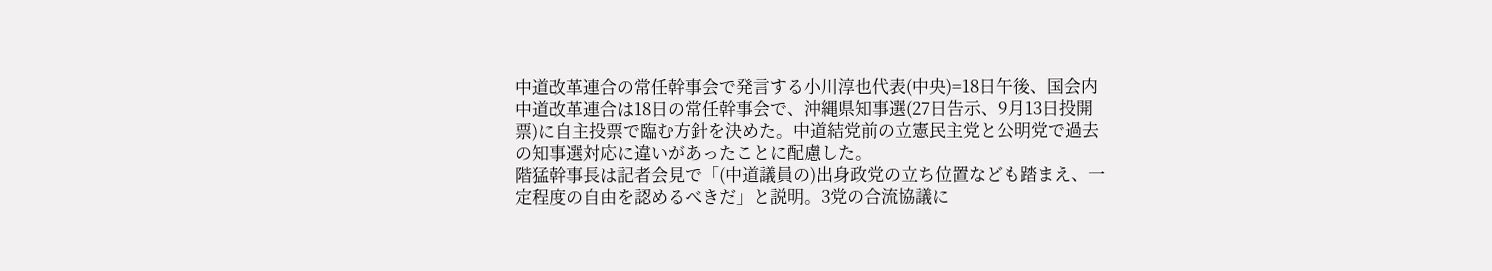中道改革連合の常任幹事会で発言する小川淳也代表(中央)=18日午後、国会内 中道改革連合は18日の常任幹事会で、沖縄県知事選(27日告示、9月13日投開票)に自主投票で臨む方針を決めた。中道結党前の立憲民主党と公明党で過去の知事選対応に違いがあったことに配慮した。
階猛幹事長は記者会見で「(中道議員の)出身政党の立ち位置なども踏まえ、一定程度の自由を認めるべきだ」と説明。3党の合流協議に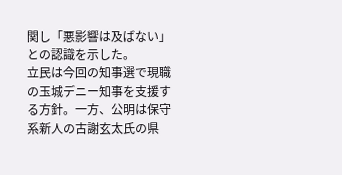関し「悪影響は及ばない」との認識を示した。
立民は今回の知事選で現職の玉城デニー知事を支援する方針。一方、公明は保守系新人の古謝玄太氏の県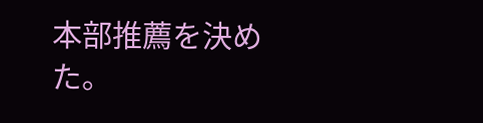本部推薦を決めた。